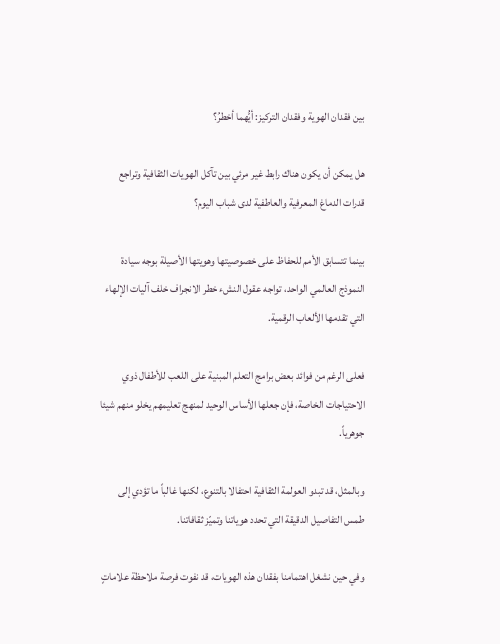بين فقدان الهوية وفقدان التركيز: أيُّهما أخطرُ؟

هل يمكن أن يكون هناك رابط غير مرئي بين تآكل الهويات الثقافية وتراجع قدرات الدماغ المعرفية والعاطفية لدى شباب اليوم؟

بينما تتسابق الأمم للحفاظ على خصوصيتها وهويتها الأصيلة بوجه سيادة النموذج العالمي الواحد، تواجه عقول النشء خطر الانجراف خلف آليات الإلهاء التي تقدمها الألعاب الرقمية.

فعلى الرغم من فوائد بعض برامج التعلم المبنية على اللعب للأطفال ذوي الاحتياجات الخاصة، فإن جعلها الأساس الوحيد لمنهج تعليمهم يخلو منهم شيئا جوهرياً.

وبالمثل، قد تبدو العولمة الثقافية احتفالا بالتنوع، لكنها غالباً ما تؤدي إلى طمس التفاصيل الدقيقة التي تحدد هوياتنا وتميّز ثقافاتنا.

وفي حين نشغل اهتمامنا بفقدان هذه الهويات، قد نفوت فرصة ملاحظة علاماتٍ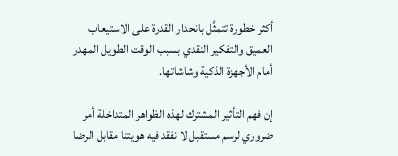أكثر خطورة تتمثَّل بانحدار القدرة على الاستيعاب العميق والتفكير النقدي بسبب الوقت الطويل المهدر أمام الأجهزة الذكية وشاشاتها.

إن فهم التأثير المشترك لهذه الظواهر المتداخلة أمر ضروري لرسم مستقبل لا نفقد فيه هويتنا مقابل الرضا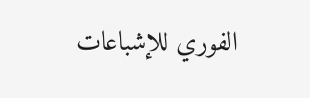الفوري للإشباعات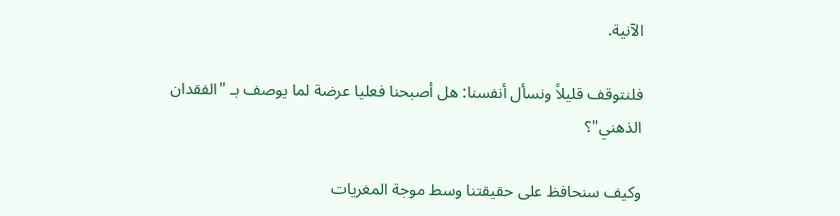الآنية.

فلنتوقف قليلاً ونسأل أنفسنا: هل أصبحنا فعليا عرضة لما يوصف بـ "الفقدان الذهني"؟

وكيف سنحافظ على حقيقتنا وسط موجة المغريات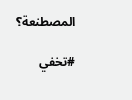المصطنعة؟

#تخفي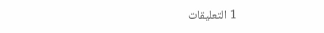1 التعليقات